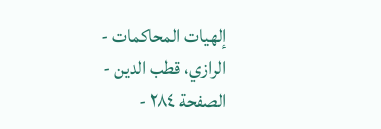إلهيات المحاكمات - الرازي، قطب الدين - الصفحة ٢٨٤ -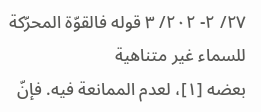٢٧/ ٢- ٢٠٢/ ٣ قوله فالقوّة المحرّكة للسماء غير متناهية
بعضه [١]، لعدم الممانعة فيه. فإنّ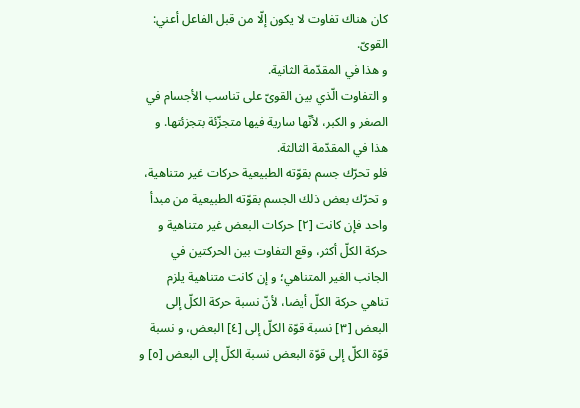كان هناك تفاوت لا يكون إلّا من قبل الفاعل أعني: القوىّ.
و هذا في المقدّمة الثانية.
و التفاوت الّذي بين القوىّ على تناسب الأجسام في الصغر و الكبر، لأنّها سارية فيها متجزّئة بتجزئتها. و هذا في المقدّمة الثالثة.
فلو تحرّك جسم بقوّته الطبيعية حركات غير متناهية، و تحرّك بعض ذلك الجسم بقوّته الطبيعية من مبدأ واحد فإن كانت [٢] حركات البعض غير متناهية و حركة الكلّ أكثر، وقع التفاوت بين الحركتين في الجانب الغير المتناهي؛ و إن كانت متناهية يلزم تناهي حركة الكلّ أيضا، لأنّ نسبة حركة الكلّ إلى البعض [٣] نسبة قوّة الكلّ إلى [٤] البعض، و نسبة قوّة الكلّ إلى قوّة البعض نسبة الكلّ إلى البعض [٥] و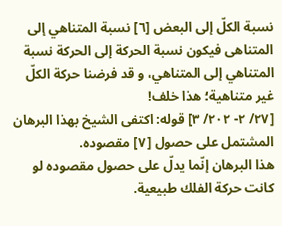نسبة الكلّ إلى البعض [٦] نسبة المتناهي إلى المتناهى فيكون نسبة الحركة إلى الحركة نسبة المتناهي إلى المتناهي، و قد فرضنا حركة الكلّ غير متناهية؛ هذا خلف!
[٢٧/ ٢- ٢٠٢/ ٣] قوله: اكتفى الشيخ بهذا البرهان المشتمل على حصول [٧] مقصوده.
هذا البرهان إنّما يدلّ على حصول مقصوده لو كانت حركة الفلك طبيعية.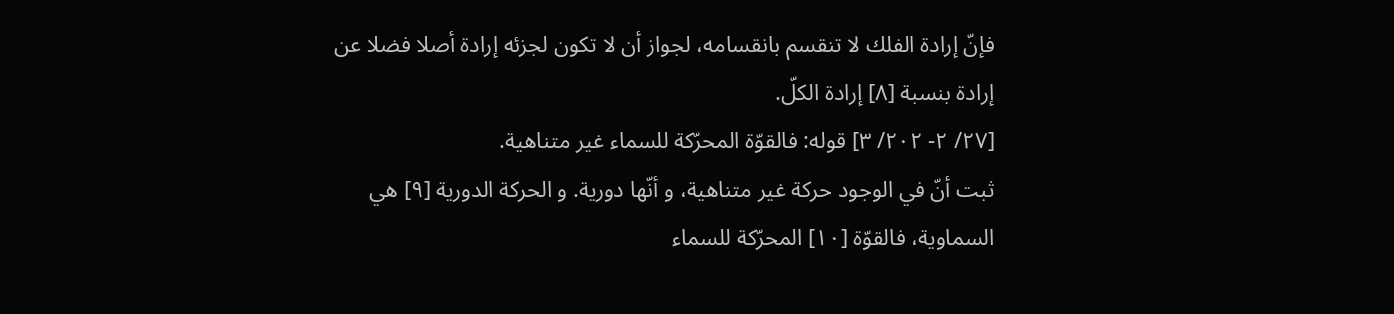فإنّ إرادة الفلك لا تنقسم بانقسامه، لجواز أن لا تكون لجزئه إرادة أصلا فضلا عن إرادة بنسبة [٨] إرادة الكلّ.
[٢٧/ ٢- ٢٠٢/ ٣] قوله: فالقوّة المحرّكة للسماء غير متناهية.
ثبت أنّ في الوجود حركة غير متناهية، و أنّها دورية. و الحركة الدورية [٩] هي السماوية، فالقوّة [١٠] المحرّكة للسماء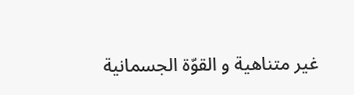غير متناهية و القوّة الجسمانية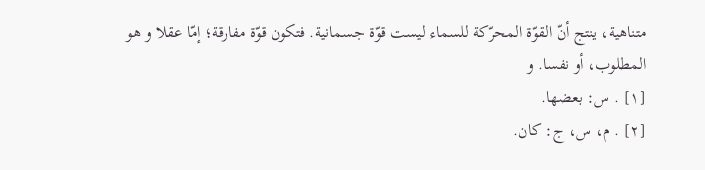متناهية، ينتج أنّ القوّة المحرّكة للسماء ليست قوّة جسمانية. فتكون قوّة مفارقة؛ إمّا عقلا و هو المطلوب، أو نفسا. و
[١] . س: بعضها.
[٢] . م، س، ج: كان.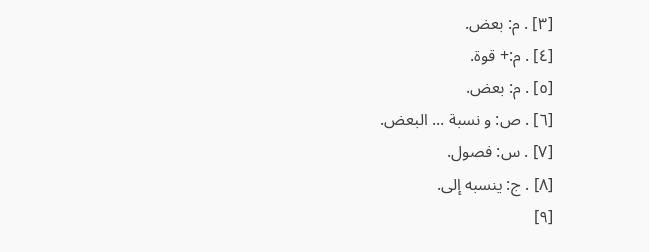[٣] . م: بعض.
[٤] . م:+ قوة.
[٥] . م: بعض.
[٦] . ص: و نسبة ... البعض.
[٧] . س: فصول.
[٨] . ج: ينسبه إلى.
[٩]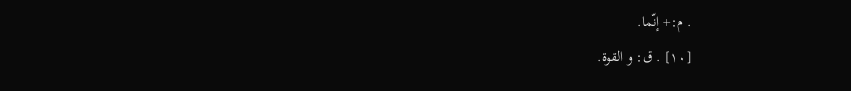. م:+ إنّما.
[١٠] . ق: و القوة.